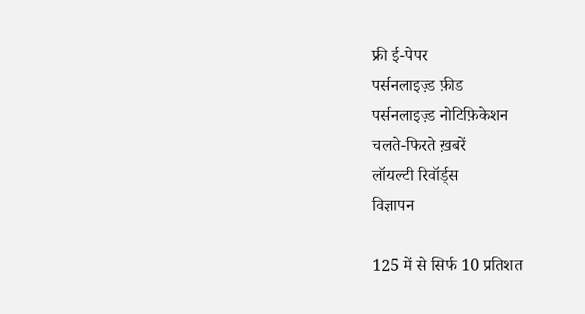फ्री ई-पेपर
पर्सनलाइज़्ड फ़ीड
पर्सनलाइज़्ड नोटिफ़िकेशन
चलते-फिरते ख़बरें
लॉयल्टी रिवॉर्ड्स
विज्ञापन

125 में से सिर्फ 10 प्रतिशत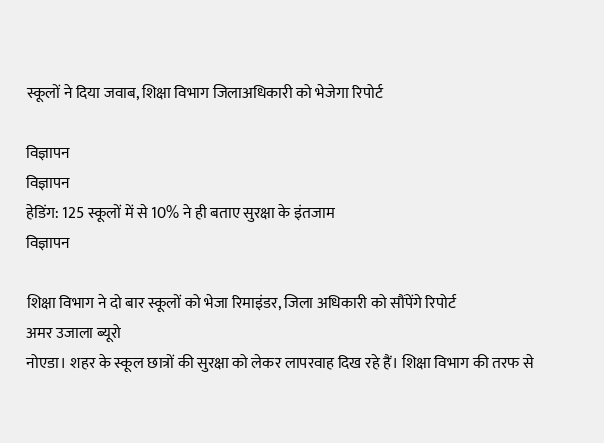स्कूलों ने दिया जवाब, शिक्षा विभाग जिलाअधिकारी को भेजेगा रिपोर्ट

विज्ञापन
विज्ञापन
हेडिंग: 125 स्कूलों में से 10% ने ही बताए सुरक्षा के इंतजाम
विज्ञापन

शिक्षा विभाग ने दो बार स्कूलों को भेजा रिमाइंडर, जिला अधिकारी को सौंपेंगे रिपोर्ट
अमर उजाला ब्यूरो
नोएडा। शहर के स्कूल छात्रों की सुरक्षा को लेकर लापरवाह दिख रहे हैं। शिक्षा विभाग की तरफ से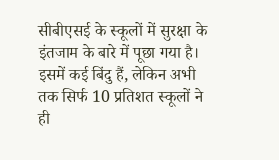सीबीएसई के स्कूलों में सुरक्षा के इंतजाम के बारे में पूछा गया है। इसमें कई बिंदु हैं, लेकिन अभी तक सिर्फ 10 प्रतिशत स्कूलों ने ही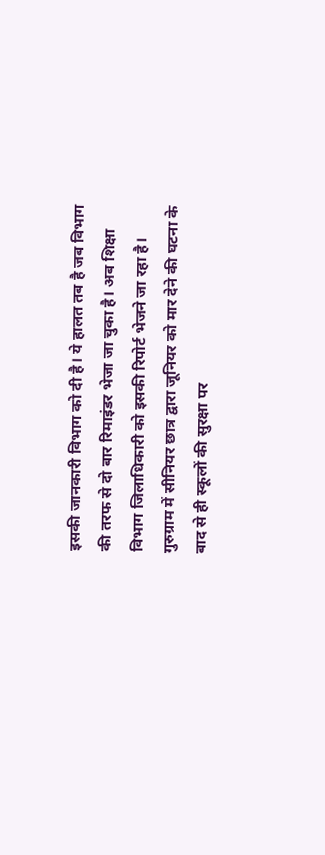इसकी जानकारी विभाग को दी है। ये हालत तब है जब विभाग की तरफ से दो बार रिमाइंडर भेजा जा चुका है। अब शिक्षा विभाग जिलाधिकारी को इसकी रिपोर्ट भेजने जा रहा है।
गुरुग्राम में सीनियर छात्र द्वारा जूनियर को मार देने की घटना के बाद से ही स्कूलों की सुरक्षा पर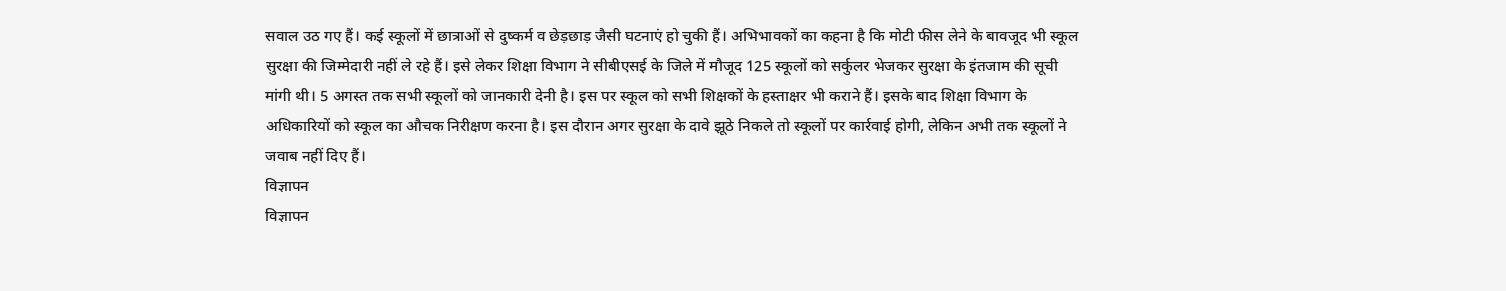सवाल उठ गए हैं। कई स्कूलों में छात्राओं से दुष्कर्म व छेड़छाड़ जैसी घटनाएं हो चुकी हैं। अभिभावकों का कहना है कि मोटी फीस लेने के बावजूद भी स्कूल सुरक्षा की जिम्मेदारी नहीं ले रहे हैं। इसे लेकर शिक्षा विभाग ने सीबीएसई के जिले में मौजूद 125 स्कूलों को सर्कुलर भेजकर सुरक्षा के इंतजाम की सूची मांगी थी। 5 अगस्त तक सभी स्कूलों को जानकारी देनी है। इस पर स्कूल को सभी शिक्षकों के हस्ताक्षर भी कराने हैं। इसके बाद शिक्षा विभाग के अधिकारियों को स्कूल का औचक निरीक्षण करना है। इस दौरान अगर सुरक्षा के दावे झूठे निकले तो स्कूलों पर कार्रवाई होगी, लेकिन अभी तक स्कूलों ने जवाब नहीं दिए हैं।
विज्ञापन
विज्ञापन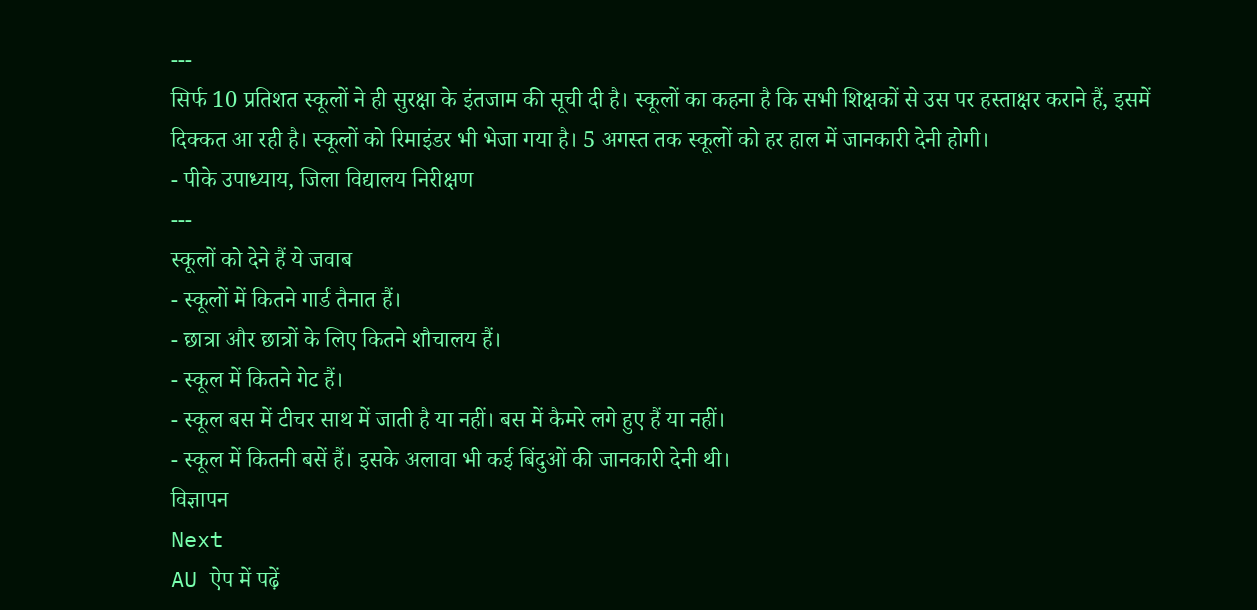---
सिर्फ 10 प्रतिशत स्कूलों ने ही सुरक्षा के इंतजाम की सूची दी है। स्कूलों का कहना है कि सभी शिक्षकों से उस पर हस्ताक्षर कराने हैं, इसमें दिक्कत आ रही है। स्कूलों को रिमाइंडर भी भेजा गया है। 5 अगस्त तक स्कूलों को हर हाल में जानकारी देनी होगी।
- पीके उपाध्याय, जिला विद्यालय निरीक्षण
---
स्कूलों को देने हैं ये जवाब
- स्कूलों में कितने गार्ड तैनात हैं।
- छात्रा और छात्रों के लिए कितने शौचालय हैं।
- स्कूल में कितने गेट हैं।
- स्कूल बस में टीचर साथ में जाती है या नहीं। बस में कैमरे लगे हुए हैं या नहीं।
- स्कूल में कितनी बसें हैं। इसके अलावा भी कई बिंदुओं की जानकारी देनी थी।
विज्ञापन
Next
AU ऐप में पढ़ें